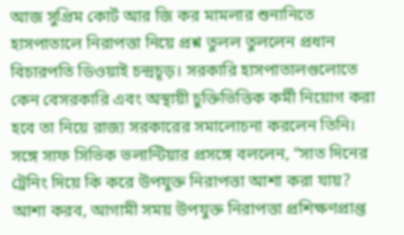আজ সুপ্রিম কোর্ট আর জি কর মামলার শুনানিতে হাসপাতালে নিরাপত্তা নিয়ে প্রশ্ন তুলল তুললেন প্রধান বিচারপতি ডিওয়াই চন্দ্রচূড়। সরকারি হাসপাতালগুলোতে কেন বেসরকারি এবং অস্থায়ী চুক্তিভিত্তিক কর্মী নিয়োগ করা হবে তা নিয়ে রাজ্য সরকারের সমালোচনা করলেন তিনি। সঙ্গে সাফ সিভিক ভলান্টিয়ার প্রসঙ্গে বললেন, “সাত দিনের ট্রেনিং দিয়ে কি করে উপযুক্ত নিরাপত্তা আশা করা যায়? আশা করব, আগামী সময় উপযুক্ত নিরাপত্তা প্রশিক্ষণপ্রাপ্ত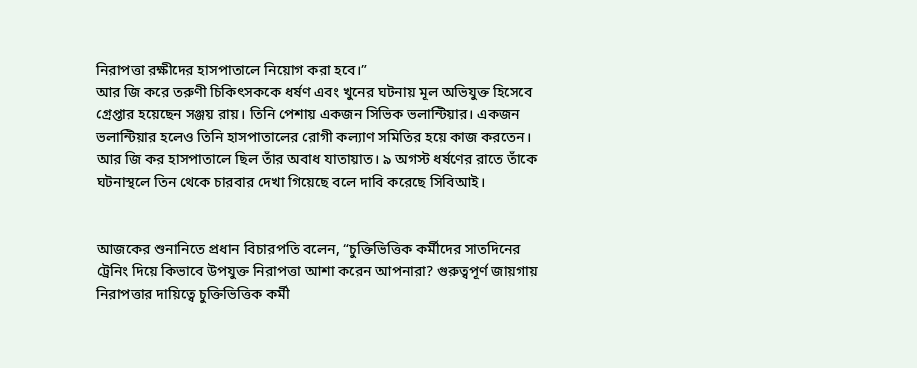নিরাপত্তা রক্ষীদের হাসপাতালে নিয়োগ করা হবে।”
আর জি করে তরুণী চিকিৎসককে ধর্ষণ এবং খুনের ঘটনায় মূল অভিযুক্ত হিসেবে গ্রেপ্তার হয়েছেন সঞ্জয় রায়। তিনি পেশায় একজন সিভিক ভলান্টিয়ার। একজন ভলান্টিয়ার হলেও তিনি হাসপাতালের রোগী কল্যাণ সমিতির হয়ে কাজ করতেন। আর জি কর হাসপাতালে ছিল তাঁর অবাধ যাতায়াত। ৯ অগস্ট ধর্ষণের রাতে তাঁকে ঘটনাস্থলে তিন থেকে চারবার দেখা গিয়েছে বলে দাবি করেছে সিবিআই।


আজকের শুনানিতে প্রধান বিচারপতি বলেন, “চুক্তিভিত্তিক কর্মীদের সাতদিনের ট্রেনিং দিয়ে কিভাবে উপযুক্ত নিরাপত্তা আশা করেন আপনারা? গুরুত্বপূর্ণ জায়গায় নিরাপত্তার দায়িত্বে চুক্তিভিত্তিক কর্মী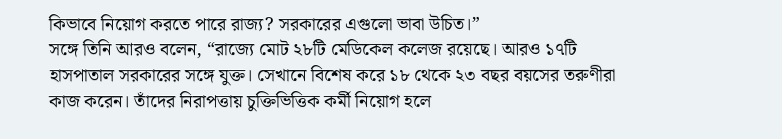কিভাবে নিয়োগ করতে পারে রাজ্য? সরকারের এগুলো ভাবা উচিত।”
সঙ্গে তিনি আরও বলেন, “রাজ্যে মোট ২৮টি মেডিকেল কলেজ রয়েছে। আরও ১৭টি হাসপাতাল সরকারের সঙ্গে যুক্ত। সেখানে বিশেষ করে ১৮ থেকে ২৩ বছর বয়সের তরুণীরা কাজ করেন। তাঁদের নিরাপত্তায় চুক্তিভিত্তিক কর্মী নিয়োগ হলে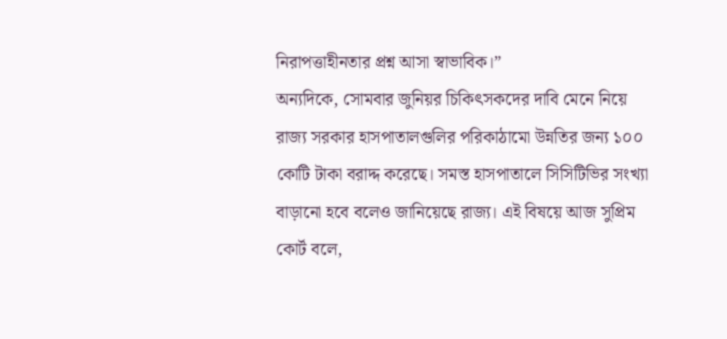নিরাপত্তাহীনতার প্রশ্ন আসা স্বাভাবিক।”
অন্যদিকে, সোমবার জুনিয়র চিকিৎসকদের দাবি মেনে নিয়ে রাজ্য সরকার হাসপাতালগুলির পরিকাঠামো উন্নতির জন্য ১০০ কোটি টাকা বরাদ্দ করেছে। সমস্ত হাসপাতালে সিসিটিভির সংখ্যা বাড়ানো হবে বলেও জানিয়েছে রাজ্য। এই বিষয়ে আজ সুপ্রিম কোর্ট বলে,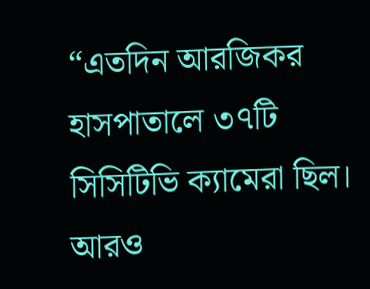“এতদিন আরজিকর হাসপাতালে ৩৭টি সিসিটিভি ক্যামেরা ছিল। আরও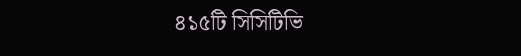৪১৫টি সিসিটিভি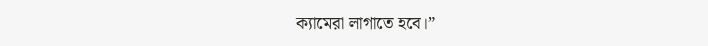ক্যামেরা লাগাতে হবে।”